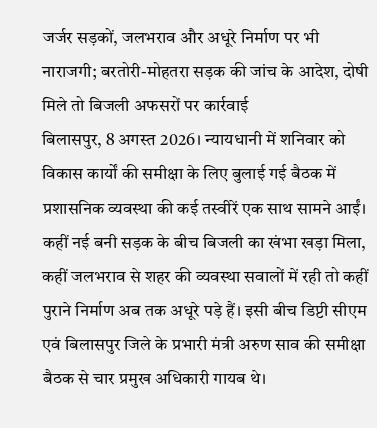जर्जर सड़कों, जलभराव और अधूरे निर्माण पर भी नाराजगी; बरतोरी-मोहतरा सड़क की जांच के आदेश, दोषी मिले तो बिजली अफसरों पर कार्रवाई
बिलासपुर, 8 अगस्त 2026। न्यायधानी में शनिवार को विकास कार्यों की समीक्षा के लिए बुलाई गई बैठक में प्रशासनिक व्यवस्था की कई तस्वीरें एक साथ सामने आईं। कहीं नई बनी सड़क के बीच बिजली का खंभा खड़ा मिला, कहीं जलभराव से शहर की व्यवस्था सवालों में रही तो कहीं पुराने निर्माण अब तक अधूरे पड़े हैं। इसी बीच डिप्टी सीएम एवं बिलासपुर जिले के प्रभारी मंत्री अरुण साव की समीक्षा बैठक से चार प्रमुख अधिकारी गायब थे।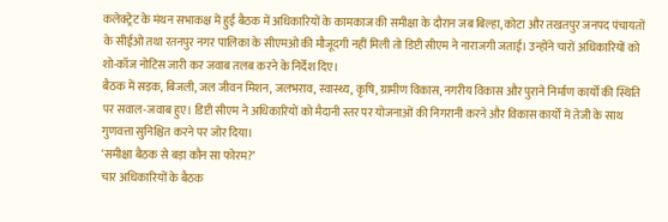कलेक्ट्रेट के मंथन सभाकक्ष में हुई बैठक में अधिकारियों के कामकाज की समीक्षा के दौरान जब बिल्हा, कोटा और तखतपुर जनपद पंचायतों के सीईओ तथा रतनपुर नगर पालिका के सीएमओ की मौजूदगी नहीं मिली तो डिप्टी सीएम ने नाराजगी जताई। उन्होंने चारों अधिकारियों को शो-कॉज नोटिस जारी कर जवाब तलब करने के निर्देश दिए।
बैठक में सड़क, बिजली, जल जीवन मिशन, जलभराव, स्वास्थ्य, कृषि, ग्रामीण विकास, नगरीय विकास और पुराने निर्माण कार्यों की स्थिति पर सवाल-जवाब हुए। डिप्टी सीएम ने अधिकारियों को मैदानी स्तर पर योजनाओं की निगरानी करने और विकास कार्यों में तेजी के साथ गुणवत्ता सुनिश्चित करने पर जोर दिया।
‘समीक्षा बैठक से बड़ा कौन सा फोरम?’
चार अधिकारियों के बैठक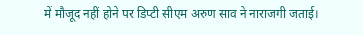में मौजूद नहीं होने पर डिप्टी सीएम अरुण साव ने नाराजगी जताई।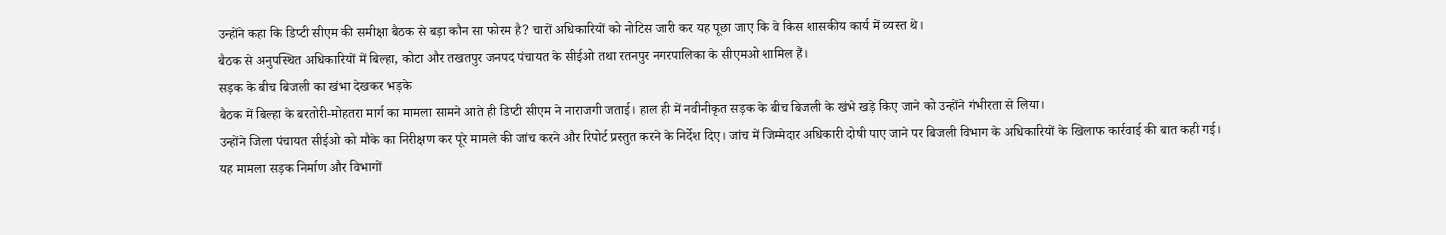उन्होंने कहा कि डिप्टी सीएम की समीक्षा बैठक से बड़ा कौन सा फोरम है? चारों अधिकारियों को नोटिस जारी कर यह पूछा जाए कि वे किस शासकीय कार्य में व्यस्त थे।
बैठक से अनुपस्थित अधिकारियों में बिल्हा, कोटा और तखतपुर जनपद पंचायत के सीईओ तथा रतनपुर नगरपालिका के सीएमओ शामिल हैं।
सड़क के बीच बिजली का खंभा देखकर भड़के
बैठक में बिल्हा के बरतोरी-मोहतरा मार्ग का मामला सामने आते ही डिप्टी सीएम ने नाराजगी जताई। हाल ही में नवीनीकृत सड़क के बीच बिजली के खंभे खड़े किए जाने को उन्होंने गंभीरता से लिया।
उन्होंने जिला पंचायत सीईओ को मौके का निरीक्षण कर पूरे मामले की जांच करने और रिपोर्ट प्रस्तुत करने के निर्देश दिए। जांच में जिम्मेदार अधिकारी दोषी पाए जाने पर बिजली विभाग के अधिकारियों के खिलाफ कार्रवाई की बात कही गई।
यह मामला सड़क निर्माण और विभागों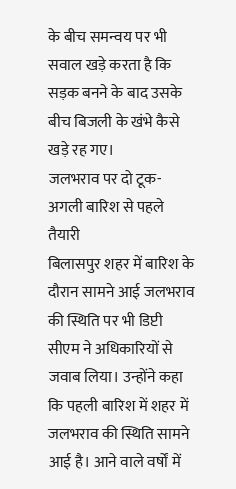के बीच समन्वय पर भी सवाल खड़े करता है कि सड़क बनने के बाद उसके बीच बिजली के खंभे कैसे खड़े रह गए।
जलभराव पर दो टूक- अगली बारिश से पहले तैयारी
बिलासपुर शहर में बारिश के दौरान सामने आई जलभराव की स्थिति पर भी डिप्टी सीएम ने अधिकारियों से जवाब लिया। उन्होंने कहा कि पहली बारिश में शहर में जलभराव की स्थिति सामने आई है। आने वाले वर्षों में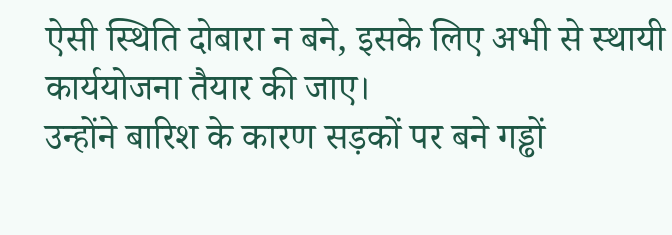ऐसी स्थिति दोबारा न बने, इसके लिए अभी से स्थायी कार्ययोजना तैयार की जाए।
उन्होंने बारिश के कारण सड़कों पर बने गड्ढों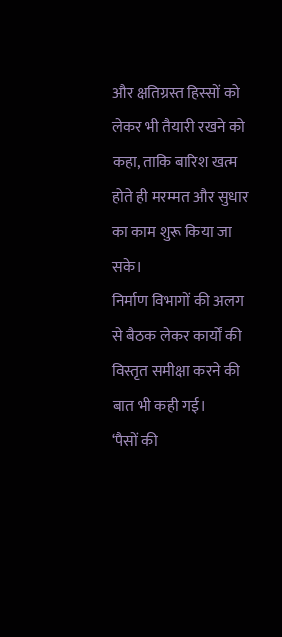और क्षतिग्रस्त हिस्सों को लेकर भी तैयारी रखने को कहा, ताकि बारिश खत्म होते ही मरम्मत और सुधार का काम शुरू किया जा सके।
निर्माण विभागों की अलग से बैठक लेकर कार्यों की विस्तृत समीक्षा करने की बात भी कही गई।
‘पैसों की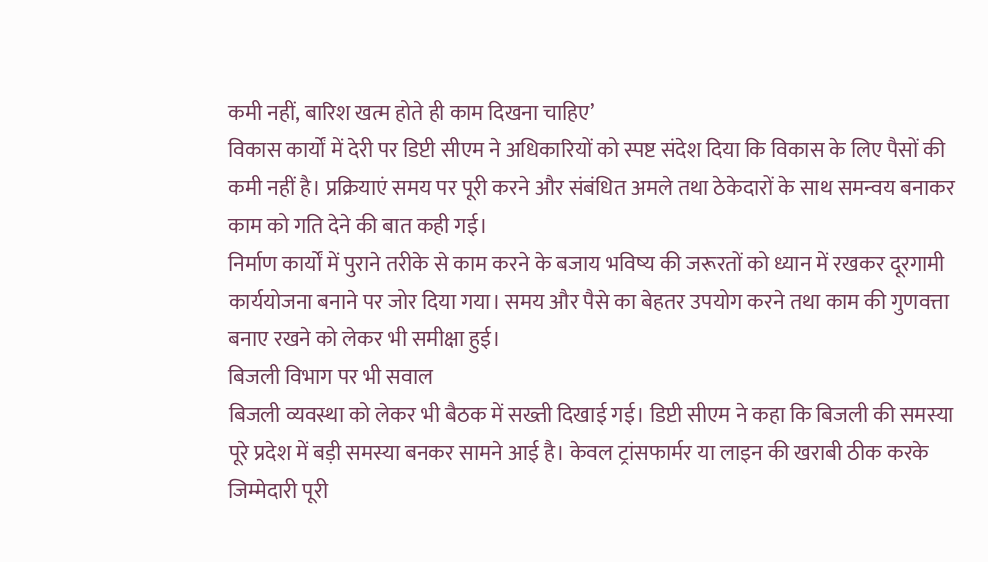कमी नहीं, बारिश खत्म होते ही काम दिखना चाहिए’
विकास कार्यों में देरी पर डिप्टी सीएम ने अधिकारियों को स्पष्ट संदेश दिया कि विकास के लिए पैसों की कमी नहीं है। प्रक्रियाएं समय पर पूरी करने और संबंधित अमले तथा ठेकेदारों के साथ समन्वय बनाकर काम को गति देने की बात कही गई।
निर्माण कार्यों में पुराने तरीके से काम करने के बजाय भविष्य की जरूरतों को ध्यान में रखकर दूरगामी कार्ययोजना बनाने पर जोर दिया गया। समय और पैसे का बेहतर उपयोग करने तथा काम की गुणवत्ता बनाए रखने को लेकर भी समीक्षा हुई।
बिजली विभाग पर भी सवाल
बिजली व्यवस्था को लेकर भी बैठक में सख्ती दिखाई गई। डिप्टी सीएम ने कहा कि बिजली की समस्या पूरे प्रदेश में बड़ी समस्या बनकर सामने आई है। केवल ट्रांसफार्मर या लाइन की खराबी ठीक करके जिम्मेदारी पूरी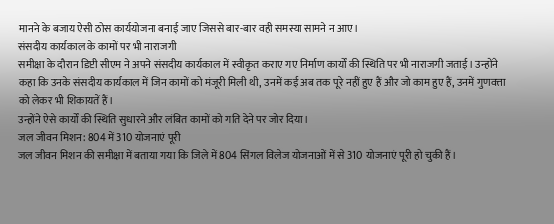मानने के बजाय ऐसी ठोस कार्ययोजना बनाई जाए जिससे बार-बार वही समस्या सामने न आए।
संसदीय कार्यकाल के कामों पर भी नाराजगी
समीक्षा के दौरान डिप्टी सीएम ने अपने संसदीय कार्यकाल में स्वीकृत कराए गए निर्माण कार्यों की स्थिति पर भी नाराजगी जताई। उन्होंने कहा कि उनके संसदीय कार्यकाल में जिन कामों को मंजूरी मिली थी, उनमें कई अब तक पूरे नहीं हुए हैं और जो काम हुए हैं, उनमें गुणवत्ता को लेकर भी शिकायतें हैं।
उन्होंने ऐसे कार्यों की स्थिति सुधारने और लंबित कामों को गति देने पर जोर दिया।
जल जीवन मिशन: 804 में 310 योजनाएं पूरी
जल जीवन मिशन की समीक्षा में बताया गया कि जिले में 804 सिंगल विलेज योजनाओं में से 310 योजनाएं पूरी हो चुकी हैं।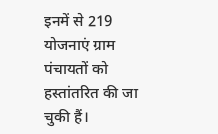इनमें से 219 योजनाएं ग्राम पंचायतों को हस्तांतरित की जा चुकी हैं।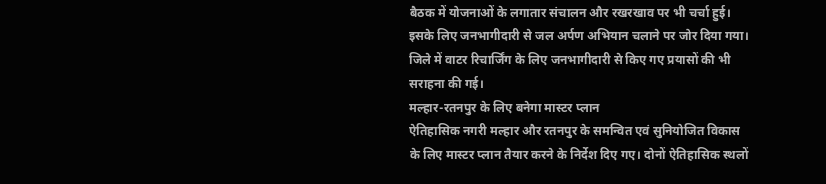बैठक में योजनाओं के लगातार संचालन और रखरखाव पर भी चर्चा हुई। इसके लिए जनभागीदारी से जल अर्पण अभियान चलाने पर जोर दिया गया। जिले में वाटर रिचार्जिंग के लिए जनभागीदारी से किए गए प्रयासों की भी सराहना की गई।
मल्हार-रतनपुर के लिए बनेगा मास्टर प्लान
ऐतिहासिक नगरी मल्हार और रतनपुर के समन्वित एवं सुनियोजित विकास के लिए मास्टर प्लान तैयार करने के निर्देश दिए गए। दोनों ऐतिहासिक स्थलों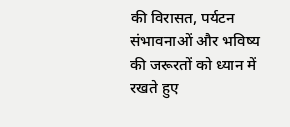की विरासत, पर्यटन संभावनाओं और भविष्य की जरूरतों को ध्यान में रखते हुए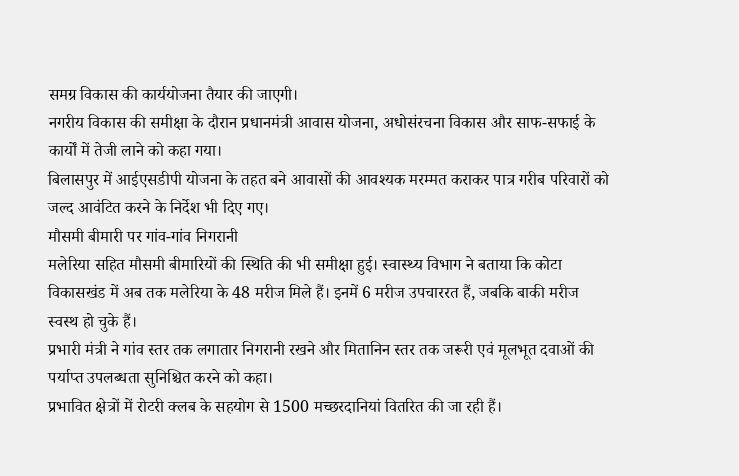समग्र विकास की कार्ययोजना तैयार की जाएगी।
नगरीय विकास की समीक्षा के दौरान प्रधानमंत्री आवास योजना, अधोसंरचना विकास और साफ-सफाई के कार्यों में तेजी लाने को कहा गया।
बिलासपुर में आईएसडीपी योजना के तहत बने आवासों की आवश्यक मरम्मत कराकर पात्र गरीब परिवारों को जल्द आवंटित करने के निर्देश भी दिए गए।
मौसमी बीमारी पर गांव-गांव निगरानी
मलेरिया सहित मौसमी बीमारियों की स्थिति की भी समीक्षा हुई। स्वास्थ्य विभाग ने बताया कि कोटा विकासखंड में अब तक मलेरिया के 48 मरीज मिले हैं। इनमें 6 मरीज उपचाररत हैं, जबकि बाकी मरीज स्वस्थ हो चुके हैं।
प्रभारी मंत्री ने गांव स्तर तक लगातार निगरानी रखने और मितानिन स्तर तक जरूरी एवं मूलभूत दवाओं की पर्याप्त उपलब्धता सुनिश्चित करने को कहा।
प्रभावित क्षेत्रों में रोटरी क्लब के सहयोग से 1500 मच्छरदानियां वितरित की जा रही हैं।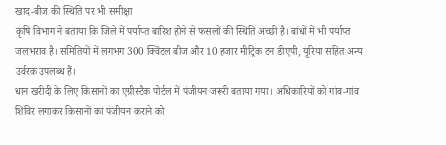खाद-बीज की स्थिति पर भी समीक्षा
कृषि विभाग ने बताया कि जिले में पर्याप्त बारिश होने से फसलों की स्थिति अच्छी है। बांधों में भी पर्याप्त जलभराव है। समितियों में लगभग 300 क्विंटल बीज और 10 हजार मीट्रिक टन डीएपी, यूरिया सहित अन्य उर्वरक उपलब्ध हैं।
धान खरीदी के लिए किसानों का एग्रीस्टैक पोर्टल में पंजीयन जरूरी बताया गया। अधिकारियों को गांव-गांव शिविर लगाकर किसानों का पंजीयन कराने को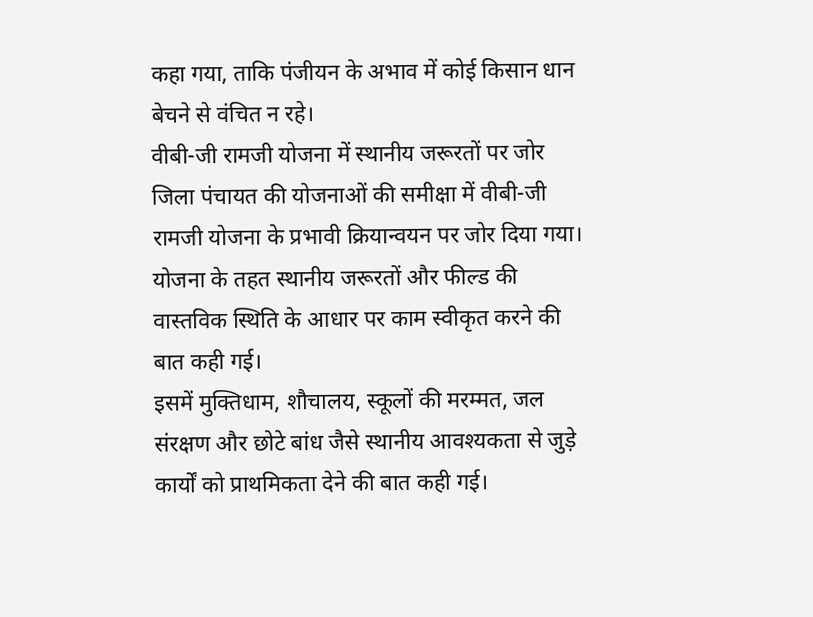कहा गया, ताकि पंजीयन के अभाव में कोई किसान धान बेचने से वंचित न रहे।
वीबी-जी रामजी योजना में स्थानीय जरूरतों पर जोर
जिला पंचायत की योजनाओं की समीक्षा में वीबी-जी रामजी योजना के प्रभावी क्रियान्वयन पर जोर दिया गया। योजना के तहत स्थानीय जरूरतों और फील्ड की वास्तविक स्थिति के आधार पर काम स्वीकृत करने की बात कही गई।
इसमें मुक्तिधाम, शौचालय, स्कूलों की मरम्मत, जल संरक्षण और छोटे बांध जैसे स्थानीय आवश्यकता से जुड़े कार्यों को प्राथमिकता देने की बात कही गई।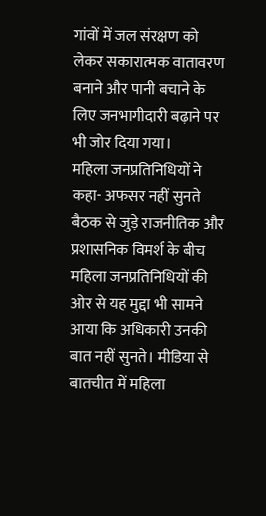गांवों में जल संरक्षण को लेकर सकारात्मक वातावरण बनाने और पानी बचाने के लिए जनभागीदारी बढ़ाने पर भी जोर दिया गया।
महिला जनप्रतिनिधियों ने कहा- अफसर नहीं सुनते
बैठक से जुड़े राजनीतिक और प्रशासनिक विमर्श के बीच महिला जनप्रतिनिधियों की ओर से यह मुद्दा भी सामने आया कि अधिकारी उनकी बात नहीं सुनते। मीडिया से बातचीत में महिला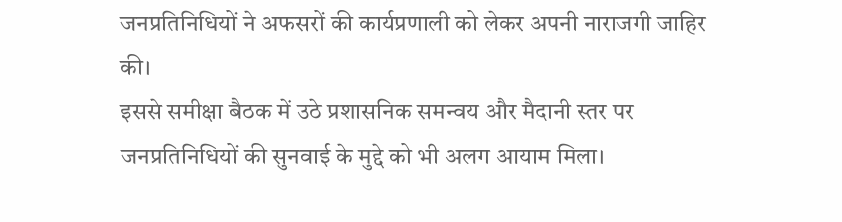जनप्रतिनिधियों ने अफसरों की कार्यप्रणाली को लेकर अपनी नाराजगी जाहिर की।
इससे समीक्षा बैठक में उठे प्रशासनिक समन्वय और मैदानी स्तर पर जनप्रतिनिधियों की सुनवाई के मुद्दे को भी अलग आयाम मिला।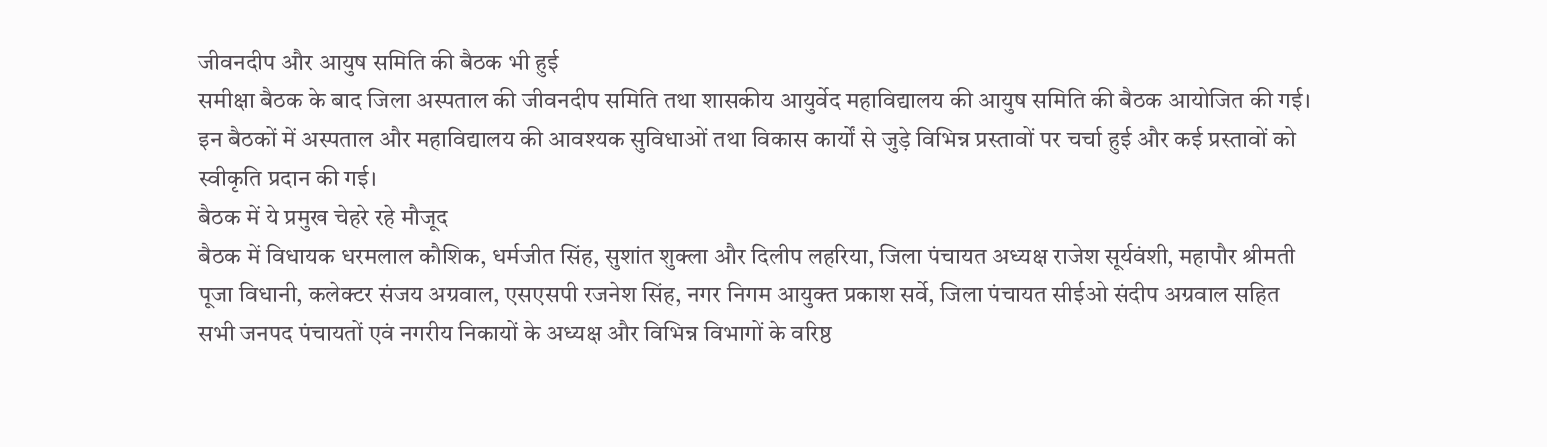जीवनदीप और आयुष समिति की बैठक भी हुई
समीक्षा बैठक के बाद जिला अस्पताल की जीवनदीप समिति तथा शासकीय आयुर्वेद महाविद्यालय की आयुष समिति की बैठक आयोजित की गई। इन बैठकों में अस्पताल और महाविद्यालय की आवश्यक सुविधाओं तथा विकास कार्यों से जुड़े विभिन्न प्रस्तावों पर चर्चा हुई और कई प्रस्तावों को स्वीकृति प्रदान की गई।
बैठक में ये प्रमुख चेहरे रहे मौजूद
बैठक में विधायक धरमलाल कौशिक, धर्मजीत सिंह, सुशांत शुक्ला और दिलीप लहरिया, जिला पंचायत अध्यक्ष राजेश सूर्यवंशी, महापौर श्रीमती पूजा विधानी, कलेक्टर संजय अग्रवाल, एसएसपी रजनेश सिंह, नगर निगम आयुक्त प्रकाश सर्वे, जिला पंचायत सीईओ संदीप अग्रवाल सहित सभी जनपद पंचायतों एवं नगरीय निकायों के अध्यक्ष और विभिन्न विभागों के वरिष्ठ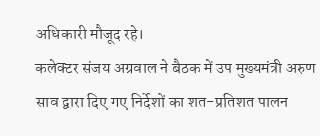अधिकारी मौजूद रहे।
कलेक्टर संजय अग्रवाल ने बैठक में उप मुख्यमंत्री अरुण साव द्वारा दिए गए निर्देशों का शत-प्रतिशत पालन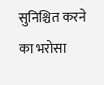सुनिश्चित करने का भरोसा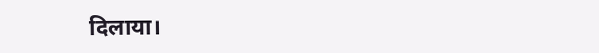दिलाया।